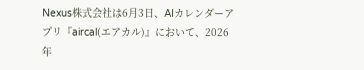Nexus株式会社は6月3日、AIカレンダーアプリ『aircal(エアカル)』において、2026年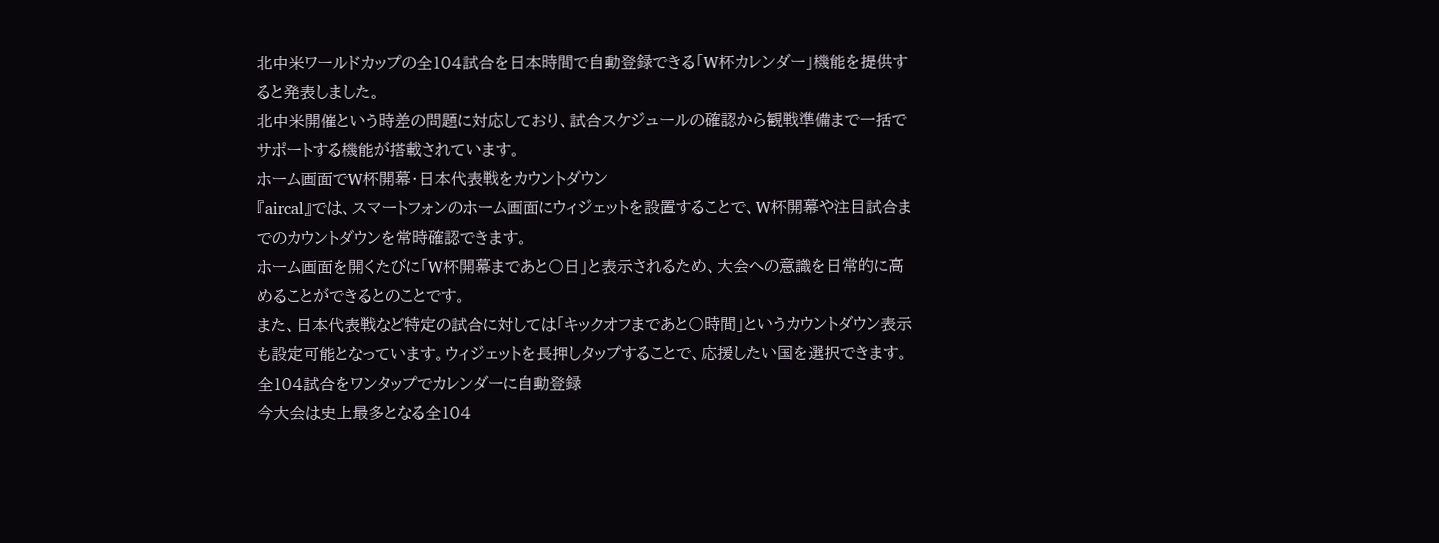北中米ワールドカップの全104試合を日本時間で自動登録できる「W杯カレンダー」機能を提供すると発表しました。
北中米開催という時差の問題に対応しており、試合スケジュールの確認から観戦準備まで一括でサポートする機能が搭載されています。
ホーム画面でW杯開幕・日本代表戦をカウントダウン
『aircal』では、スマートフォンのホーム画面にウィジェットを設置することで、W杯開幕や注目試合までのカウントダウンを常時確認できます。
ホーム画面を開くたびに「W杯開幕まであと〇日」と表示されるため、大会への意識を日常的に高めることができるとのことです。
また、日本代表戦など特定の試合に対しては「キックオフまであと〇時間」というカウントダウン表示も設定可能となっています。ウィジェットを長押しタップすることで、応援したい国を選択できます。
全104試合をワンタップでカレンダーに自動登録
今大会は史上最多となる全104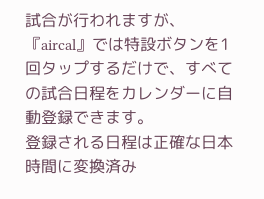試合が行われますが、『aircal』では特設ボタンを1回タップするだけで、すべての試合日程をカレンダーに自動登録できます。
登録される日程は正確な日本時間に変換済み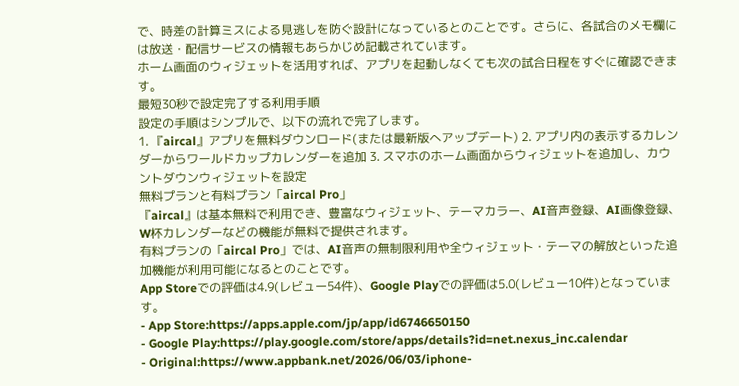で、時差の計算ミスによる見逃しを防ぐ設計になっているとのことです。さらに、各試合のメモ欄には放送・配信サービスの情報もあらかじめ記載されています。
ホーム画面のウィジェットを活用すれば、アプリを起動しなくても次の試合日程をすぐに確認できます。
最短30秒で設定完了する利用手順
設定の手順はシンプルで、以下の流れで完了します。
1. 『aircal』アプリを無料ダウンロード(または最新版へアップデート) 2. アプリ内の表示するカレンダーからワールドカップカレンダーを追加 3. スマホのホーム画面からウィジェットを追加し、カウントダウンウィジェットを設定
無料プランと有料プラン「aircal Pro」
『aircal』は基本無料で利用でき、豊富なウィジェット、テーマカラー、AI音声登録、AI画像登録、W杯カレンダーなどの機能が無料で提供されます。
有料プランの「aircal Pro」では、AI音声の無制限利用や全ウィジェット・テーマの解放といった追加機能が利用可能になるとのことです。
App Storeでの評価は4.9(レビュー54件)、Google Playでの評価は5.0(レビュー10件)となっています。
- App Store:https://apps.apple.com/jp/app/id6746650150
- Google Play:https://play.google.com/store/apps/details?id=net.nexus_inc.calendar
- Original:https://www.appbank.net/2026/06/03/iphone-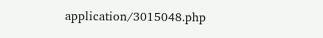application/3015048.php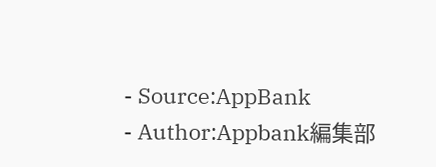- Source:AppBank
- Author:Appbank編集部